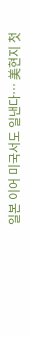일본 이어 미국서도 일낸다… 美현지 첫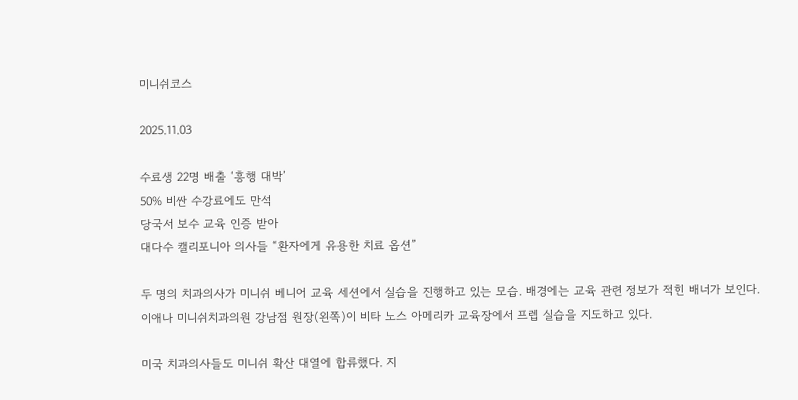미니쉬코스

2025.11.03

수료생 22명 배출 ‘흥행 대박’
50% 비싼 수강료에도 만석
당국서 보수 교육 인증 받아
대다수 캘리포니아 의사들 “환자에게 유용한 치료 옵션”

두 명의 치과의사가 미니쉬 베니어 교육 세션에서 실습을 진행하고 있는 모습. 배경에는 교육 관련 정보가 적힌 배너가 보인다.
이애나 미니쉬치과의원 강남점 원장(왼쪽)이 비타 노스 아메리카 교육장에서 프렙 실습을 지도하고 있다.

미국 치과의사들도 미니쉬 확산 대열에 합류했다. 지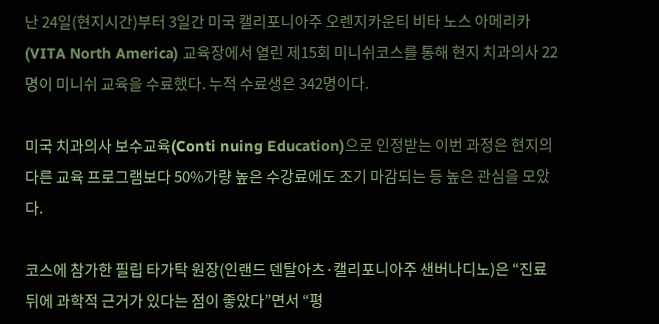난 24일(현지시간)부터 3일간 미국 캘리포니아주 오렌지카운티 비타 노스 아메리카(VITA North America) 교육장에서 열린 제15회 미니쉬코스를 통해 현지 치과의사 22명이 미니쉬 교육을 수료했다. 누적 수료생은 342명이다.

미국 치과의사 보수교육(Conti nuing Education)으로 인정받는 이번 과정은 현지의 다른 교육 프로그램보다 50%가량 높은 수강료에도 조기 마감되는 등 높은 관심을 모았다.

코스에 참가한 필립 타가탁 원장(인랜드 덴탈아츠·캘리포니아주 샌버나디노)은 “진료 뒤에 과학적 근거가 있다는 점이 좋았다”면서 “평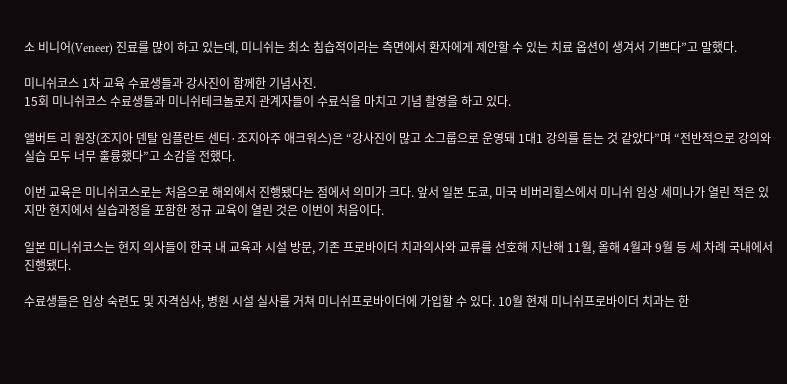소 비니어(Veneer) 진료를 많이 하고 있는데, 미니쉬는 최소 침습적이라는 측면에서 환자에게 제안할 수 있는 치료 옵션이 생겨서 기쁘다”고 말했다.

미니쉬코스 1차 교육 수료생들과 강사진이 함께한 기념사진.
15회 미니쉬코스 수료생들과 미니쉬테크놀로지 관계자들이 수료식을 마치고 기념 촬영을 하고 있다.

앨버트 리 원장(조지아 덴탈 임플란트 센터·조지아주 애크워스)은 “강사진이 많고 소그룹으로 운영돼 1대1 강의를 듣는 것 같았다”며 “전반적으로 강의와 실습 모두 너무 훌륭했다”고 소감을 전했다.

이번 교육은 미니쉬코스로는 처음으로 해외에서 진행됐다는 점에서 의미가 크다. 앞서 일본 도쿄, 미국 비버리힐스에서 미니쉬 임상 세미나가 열린 적은 있지만 현지에서 실습과정을 포함한 정규 교육이 열린 것은 이번이 처음이다.

일본 미니쉬코스는 현지 의사들이 한국 내 교육과 시설 방문, 기존 프로바이더 치과의사와 교류를 선호해 지난해 11월, 올해 4월과 9월 등 세 차례 국내에서 진행됐다.

수료생들은 임상 숙련도 및 자격심사, 병원 시설 실사를 거쳐 미니쉬프로바이더에 가입할 수 있다. 10월 현재 미니쉬프로바이더 치과는 한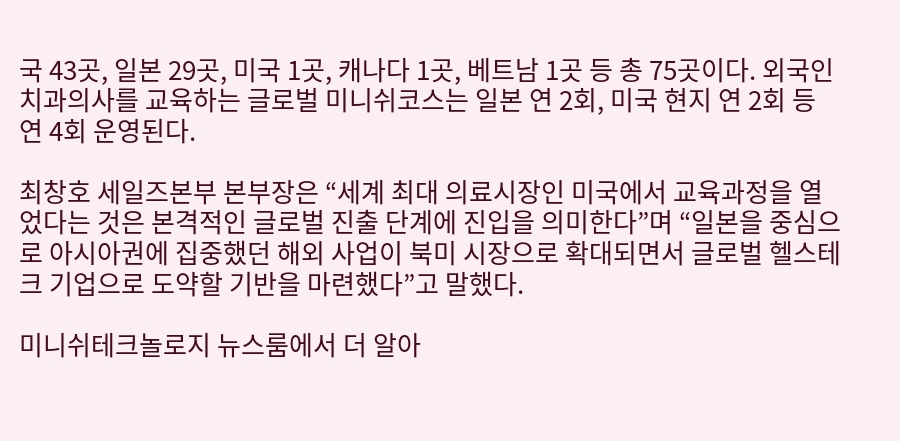국 43곳, 일본 29곳, 미국 1곳, 캐나다 1곳, 베트남 1곳 등 총 75곳이다. 외국인 치과의사를 교육하는 글로벌 미니쉬코스는 일본 연 2회, 미국 현지 연 2회 등 연 4회 운영된다.

최창호 세일즈본부 본부장은 “세계 최대 의료시장인 미국에서 교육과정을 열었다는 것은 본격적인 글로벌 진출 단계에 진입을 의미한다”며 “일본을 중심으로 아시아권에 집중했던 해외 사업이 북미 시장으로 확대되면서 글로벌 헬스테크 기업으로 도약할 기반을 마련했다”고 말했다.

미니쉬테크놀로지 뉴스룸에서 더 알아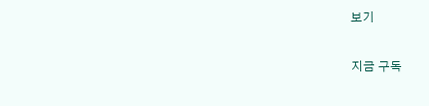보기

지금 구독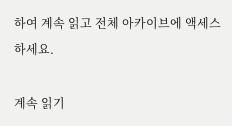하여 계속 읽고 전체 아카이브에 액세스하세요.

계속 읽기